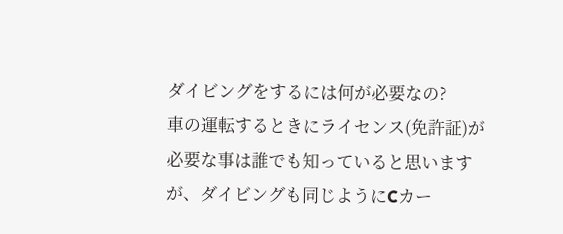ダイビングをするには何が必要なの?
車の運転するときにライセンス(免許証)が必要な事は誰でも知っていると思いますが、ダイビングも同じようにCカー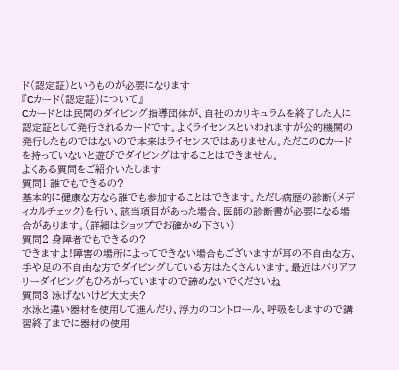ド(認定証)というものが必要になります
『Cカード(認定証)について』
Cカードとは民間のダイビング指導団体が、自社のカリキュラムを終了した人に認定証として発行されるカードです。よくライセンスといわれますが公的機関の発行したものではないので本来はライセンスではありません。ただこのCカードを持っていないと遊びでダイビングはすることはできません。
よくある質問をご紹介いたします
質問1 誰でもできるの?
基本的に健康な方なら誰でも参加することはできます。ただし病歴の診断(メディカルチェック)を行い、該当項目があった場合、医師の診断書が必要になる場合があります。(詳細はショップでお確かめ下さい)
質問2 身障者でもできるの?
できますよ!障害の場所によってできない場合もございますが耳の不自由な方、手や足の不自由な方でダイビングしている方はたくさんいます。最近はバリアフリーダイビングもひろがっていますので諦めないでくださいね
質問3 泳げないけど大丈夫?
水泳と違い器材を使用して進んだり、浮力のコントロール、呼吸をしますので講習終了までに器材の使用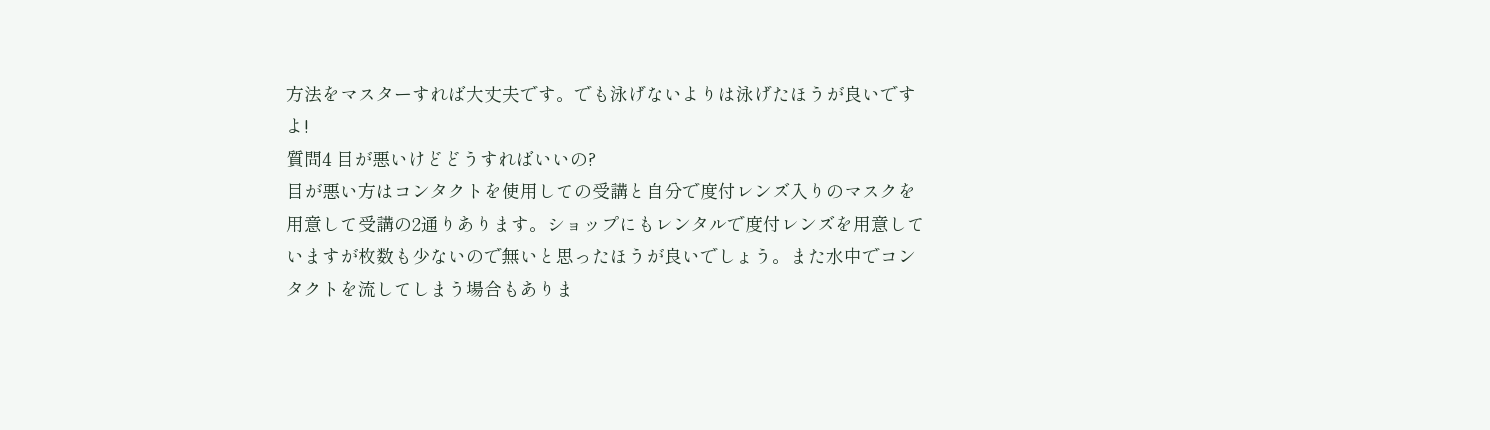方法をマスターすれば大丈夫です。でも泳げないよりは泳げたほうが良いですよ!
質問4 目が悪いけどどうすればいいの?
目が悪い方はコンタクトを使用しての受講と自分で度付レンズ入りのマスクを用意して受講の2通りあります。ショップにもレンタルで度付レンズを用意していますが枚数も少ないので無いと思ったほうが良いでしょう。また水中でコンタクトを流してしまう場合もありま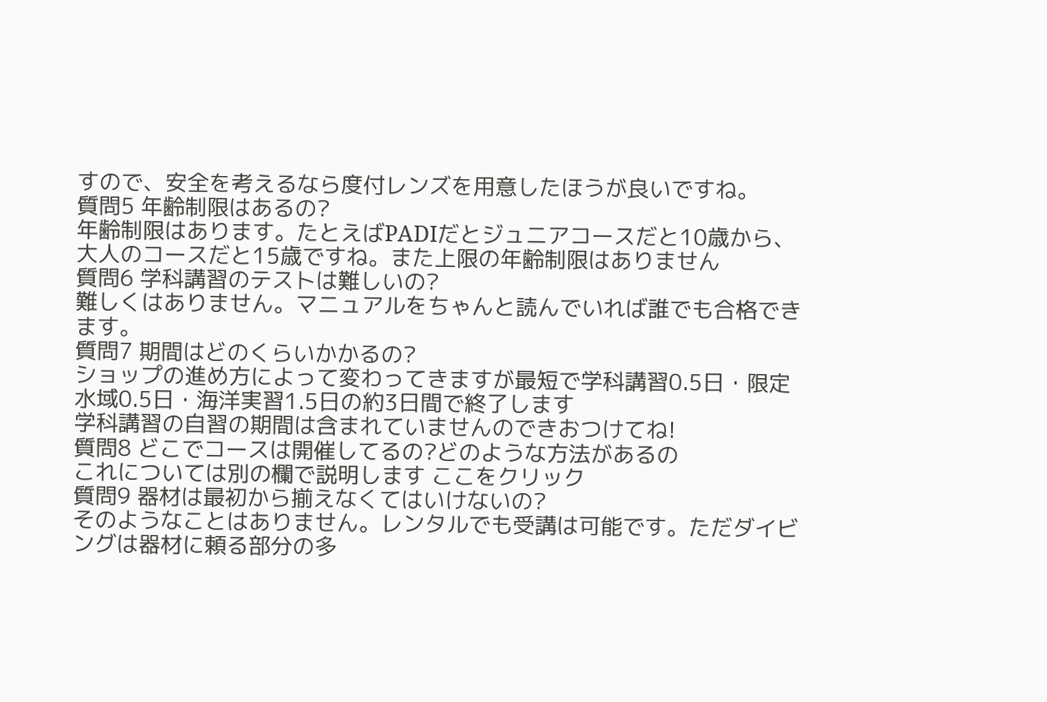すので、安全を考えるなら度付レンズを用意したほうが良いですね。
質問5 年齢制限はあるの?
年齢制限はあります。たとえばPADIだとジュニアコースだと10歳から、大人のコースだと15歳ですね。また上限の年齢制限はありません
質問6 学科講習のテストは難しいの?
難しくはありません。マニュアルをちゃんと読んでいれば誰でも合格できます。
質問7 期間はどのくらいかかるの?
ショップの進め方によって変わってきますが最短で学科講習0.5日・限定水域0.5日・海洋実習1.5日の約3日間で終了します
学科講習の自習の期間は含まれていませんのできおつけてね!
質問8 どこでコースは開催してるの?どのような方法があるの
これについては別の欄で説明します ここをクリック
質問9 器材は最初から揃えなくてはいけないの?
そのようなことはありません。レンタルでも受講は可能です。ただダイビングは器材に頼る部分の多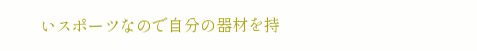いスポーツなので自分の器材を持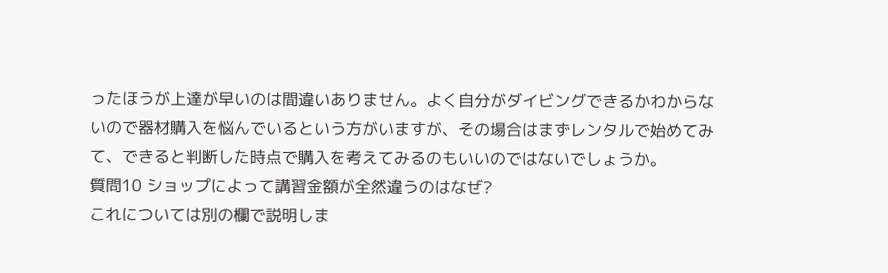ったほうが上達が早いのは間違いありません。よく自分がダイビングできるかわからないので器材購入を悩んでいるという方がいますが、その場合はまずレンタルで始めてみて、できると判断した時点で購入を考えてみるのもいいのではないでしょうか。
質問10 ショップによって講習金額が全然違うのはなぜ?
これについては別の欄で説明しま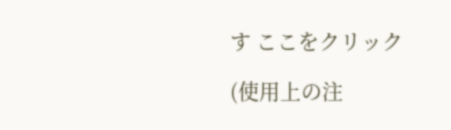す ここをクリック

(使用上の注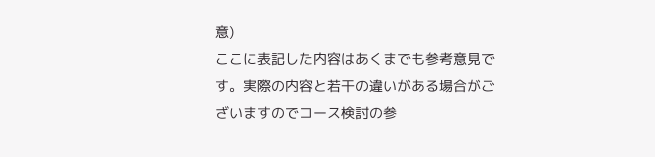意)
ここに表記した内容はあくまでも参考意見です。実際の内容と若干の違いがある場合がございますのでコース検討の参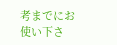考までにお使い下さ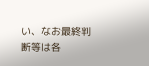い、なお最終判断等は各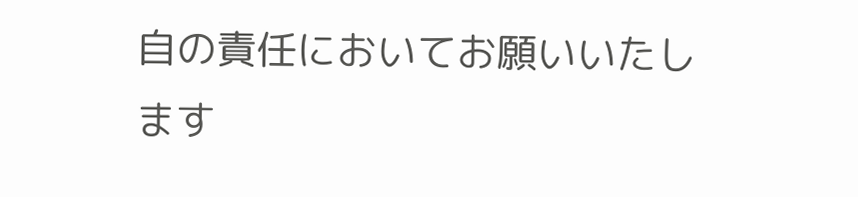自の責任においてお願いいたします